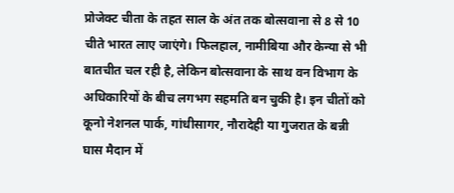प्रोजेक्ट चीता के तहत साल के अंत तक बोत्सवाना से 8 से 10 चीते भारत लाए जाएंगे। फिलहाल, नामीबिया और केन्या से भी बातचीत चल रही है, लेकिन बोत्सवाना के साथ वन विभाग के अधिकारियों के बीच लगभग सहमति बन चुकी है। इन चीतों को कूनो नेशनल पार्क, गांधीसागर, नौरादेही या गुजरात के बन्नी घास मैदान में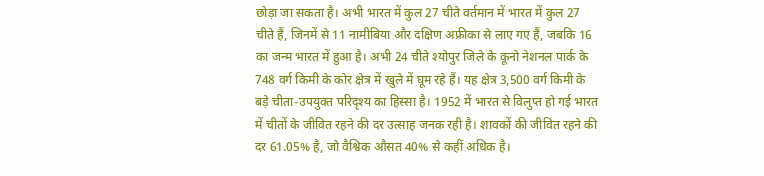छोड़ा जा सकता है। अभी भारत में कुल 27 चीते वर्तमान में भारत में कुल 27 चीते हैं, जिनमें से 11 नामीबिया और दक्षिण अफ्रीका से लाए गए हैं, जबकि 16 का जन्म भारत में हुआ है। अभी 24 चीते श्योपुर जिले के कूनो नेशनल पार्क के 748 वर्ग किमी के कोर क्षेत्र में खुले में घूम रहे हैं। यह क्षेत्र 3,500 वर्ग किमी के बड़े चीता-उपयुक्त परिदृश्य का हिस्सा है। 1952 में भारत से विलुप्त हो गई भारत में चीतों के जीवित रहने की दर उत्साह जनक रही है। शावकों की जीवित रहने की दर 61.05% है, जो वैश्विक औसत 40% से कहीं अधिक है।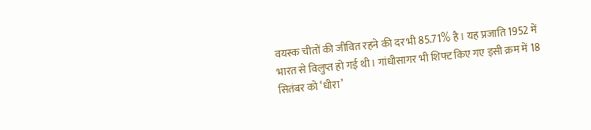वयस्क चीतों की जीवित रहने की दर भी 85.71% है। यह प्रजाति 1952 में भारत से विलुप्त हो गई थी। गांधीसागर भी शिफ्ट किए गए इसी क्रम में 18 सितंबर को ‘धीरा’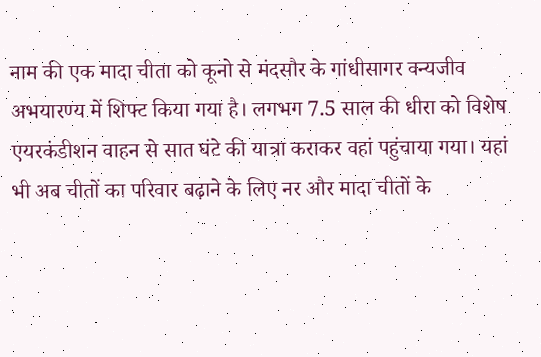नाम की एक मादा चीता को कूनो से मंदसौर के गांधीसागर वन्यजीव अभयारण्य में शिफ्ट किया गया है। लगभग 7.5 साल की धीरा को विशेष एयरकंडीशन वाहन से सात घंटे की यात्रा कराकर वहां पहुंचाया गया। यहां भी अब चीतों का परिवार बढ़ाने के लिए नर और मादा चीतों के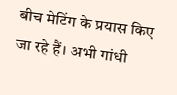बीच मेटिंग के प्रयास किए जा रहे हैं। अभी गांधी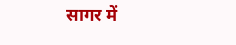सागर में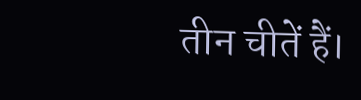तीन चीतें हैं।